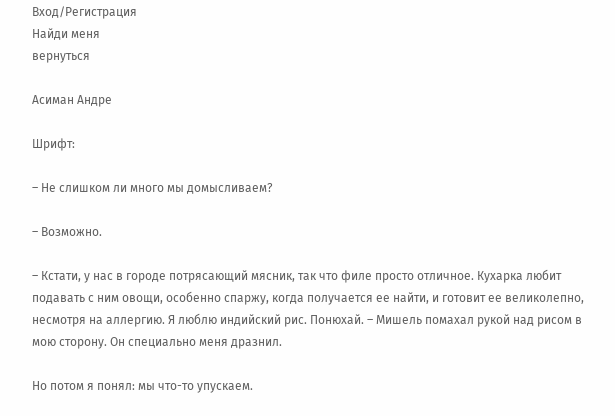Вход/Регистрация
Найди меня
вернуться

Асиман Андре

Шрифт:

– Не слишком ли много мы домысливаем?

– Возможно.

– Кстати, у нас в городе потрясающий мясник, так что филе просто отличное. Кухарка любит подавать с ним овощи, особенно спаржу, когда получается ее найти, и готовит ее великолепно, несмотря на аллергию. Я люблю индийский рис. Понюхай. – Мишель помахал рукой над рисом в мою сторону. Он специально меня дразнил.

Но потом я понял: мы что-то упускаем.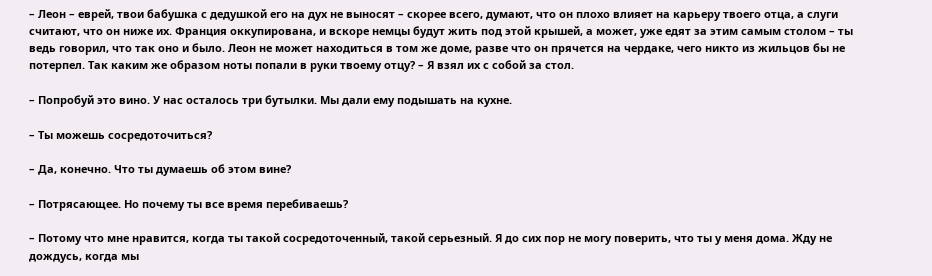– Леон – еврей, твои бабушка с дедушкой его на дух не выносят – скорее всего, думают, что он плохо влияет на карьеру твоего отца, а слуги считают, что он ниже их. Франция оккупирована, и вскоре немцы будут жить под этой крышей, а может, уже едят за этим самым столом – ты ведь говорил, что так оно и было. Леон не может находиться в том же доме, разве что он прячется на чердаке, чего никто из жильцов бы не потерпел. Так каким же образом ноты попали в руки твоему отцу? – Я взял их с собой за стол.

– Попробуй это вино. У нас осталось три бутылки. Мы дали ему подышать на кухне.

– Ты можешь сосредоточиться?

– Да, конечно. Что ты думаешь об этом вине?

– Потрясающее. Но почему ты все время перебиваешь?

– Потому что мне нравится, когда ты такой сосредоточенный, такой серьезный. Я до сих пор не могу поверить, что ты у меня дома. Жду не дождусь, когда мы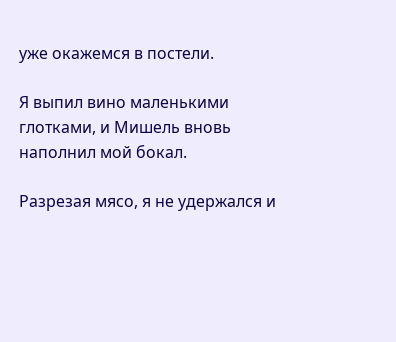уже окажемся в постели.

Я выпил вино маленькими глотками, и Мишель вновь наполнил мой бокал.

Разрезая мясо, я не удержался и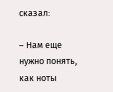сказал:

– Нам еще нужно понять, как ноты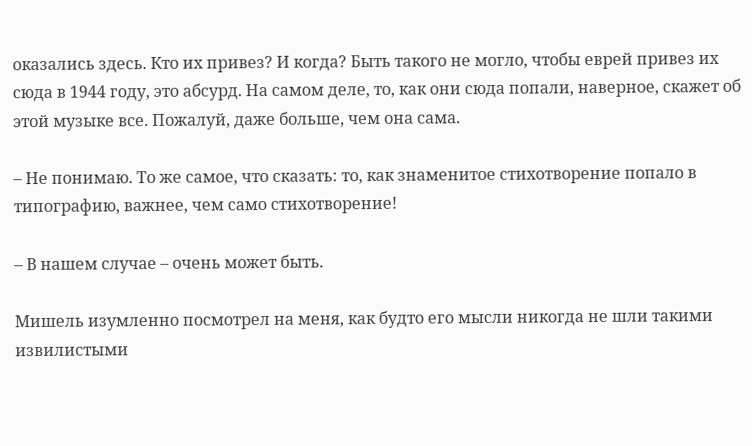оказались здесь. Кто их привез? И когда? Быть такого не могло, чтобы еврей привез их сюда в 1944 году, это абсурд. На самом деле, то, как они сюда попали, наверное, скажет об этой музыке все. Пожалуй, даже больше, чем она сама.

– Не понимаю. То же самое, что сказать: то, как знаменитое стихотворение попало в типографию, важнее, чем само стихотворение!

– В нашем случае – очень может быть.

Мишель изумленно посмотрел на меня, как будто его мысли никогда не шли такими извилистыми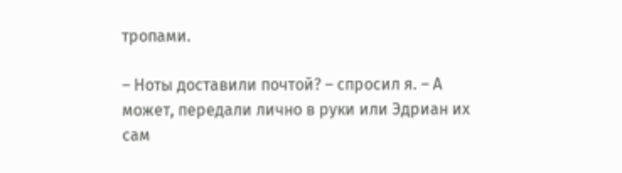тропами.

– Ноты доставили почтой? – спросил я. – А может, передали лично в руки или Эдриан их сам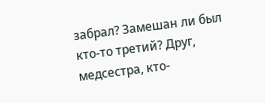забрал? Замешан ли был кто-то третий? Друг, медсестра, кто-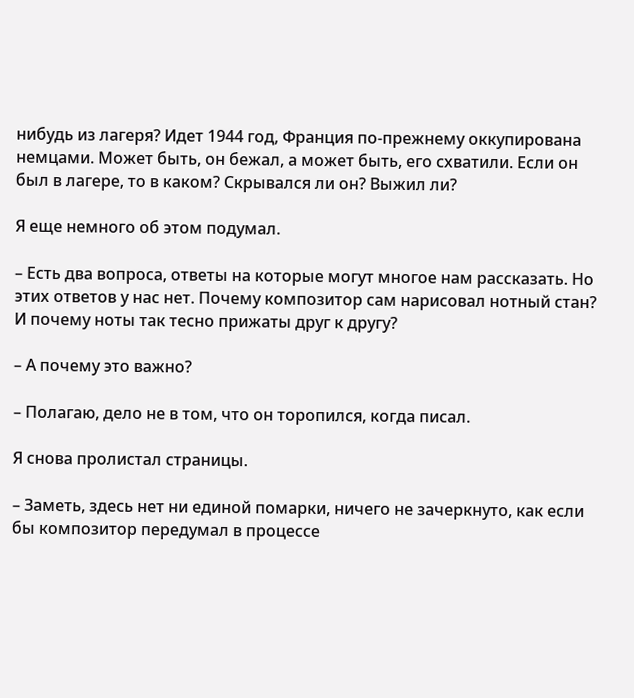нибудь из лагеря? Идет 1944 год, Франция по-прежнему оккупирована немцами. Может быть, он бежал, а может быть, его схватили. Если он был в лагере, то в каком? Скрывался ли он? Выжил ли?

Я еще немного об этом подумал.

– Есть два вопроса, ответы на которые могут многое нам рассказать. Но этих ответов у нас нет. Почему композитор сам нарисовал нотный стан? И почему ноты так тесно прижаты друг к другу?

– А почему это важно?

– Полагаю, дело не в том, что он торопился, когда писал.

Я снова пролистал страницы.

– Заметь, здесь нет ни единой помарки, ничего не зачеркнуто, как если бы композитор передумал в процессе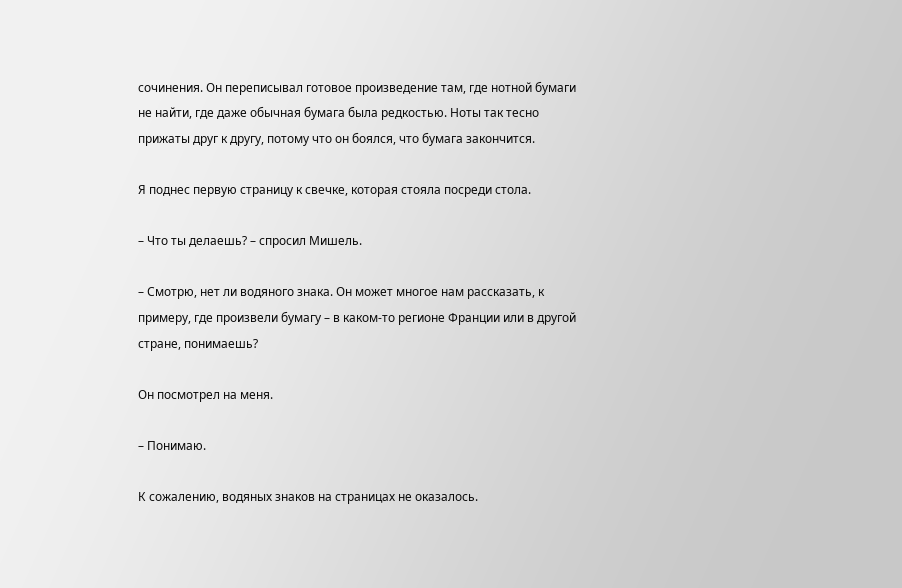сочинения. Он переписывал готовое произведение там, где нотной бумаги не найти, где даже обычная бумага была редкостью. Ноты так тесно прижаты друг к другу, потому что он боялся, что бумага закончится.

Я поднес первую страницу к свечке, которая стояла посреди стола.

– Что ты делаешь? – спросил Мишель.

– Смотрю, нет ли водяного знака. Он может многое нам рассказать, к примеру, где произвели бумагу – в каком-то регионе Франции или в другой стране, понимаешь?

Он посмотрел на меня.

– Понимаю.

К сожалению, водяных знаков на страницах не оказалось.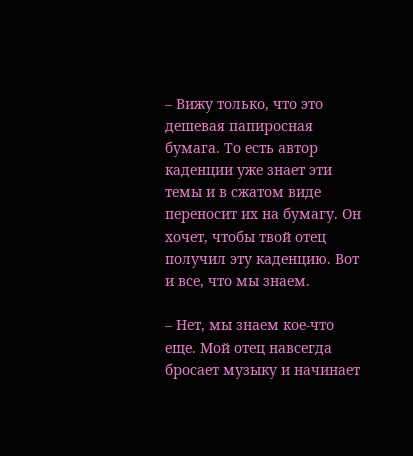– Вижу только, что это дешевая папиросная бумага. То есть автор каденции уже знает эти темы и в сжатом виде переносит их на бумагу. Он хочет, чтобы твой отец получил эту каденцию. Вот и все, что мы знаем.

– Нет, мы знаем кое-что еще. Мой отец навсегда бросает музыку и начинает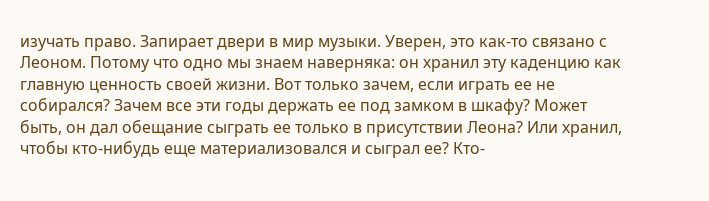изучать право. Запирает двери в мир музыки. Уверен, это как-то связано с Леоном. Потому что одно мы знаем наверняка: он хранил эту каденцию как главную ценность своей жизни. Вот только зачем, если играть ее не собирался? Зачем все эти годы держать ее под замком в шкафу? Может быть, он дал обещание сыграть ее только в присутствии Леона? Или хранил, чтобы кто-нибудь еще материализовался и сыграл ее? Кто-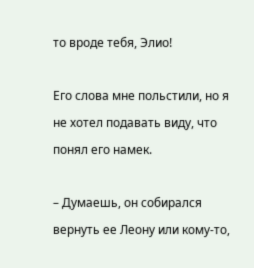то вроде тебя, Элио!

Его слова мне польстили, но я не хотел подавать виду, что понял его намек.

– Думаешь, он собирался вернуть ее Леону или кому-то,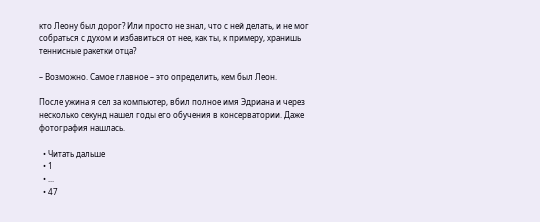кто Леону был дорог? Или просто не знал, что с ней делать, и не мог собраться с духом и избавиться от нее, как ты, к примеру, хранишь теннисные ракетки отца?

– Возможно. Самое главное – это определить, кем был Леон.

После ужина я сел за компьютер, вбил полное имя Эдриана и через несколько секунд нашел годы его обучения в консерватории. Даже фотография нашлась.

  • Читать дальше
  • 1
  • ...
  • 47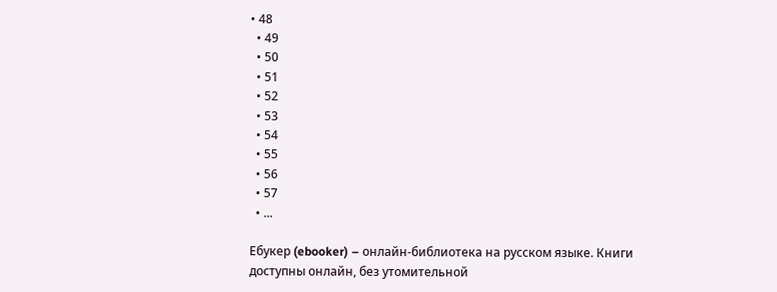• 48
  • 49
  • 50
  • 51
  • 52
  • 53
  • 54
  • 55
  • 56
  • 57
  • ...

Ебукер (ebooker) – онлайн-библиотека на русском языке. Книги доступны онлайн, без утомительной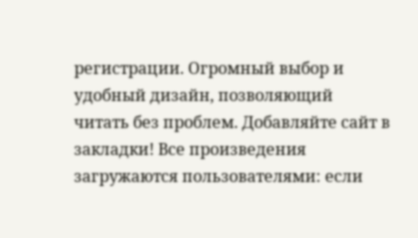регистрации. Огромный выбор и удобный дизайн, позволяющий читать без проблем. Добавляйте сайт в закладки! Все произведения загружаются пользователями: если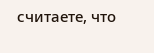считаете, что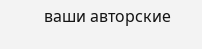ваши авторские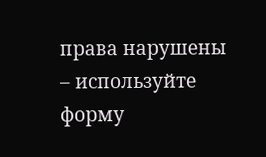права нарушены – используйте форму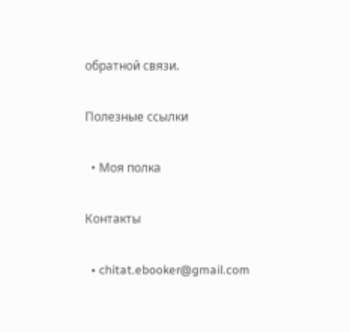обратной связи.

Полезные ссылки

  • Моя полка

Контакты

  • chitat.ebooker@gmail.com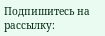Подпишитесь на рассылку: